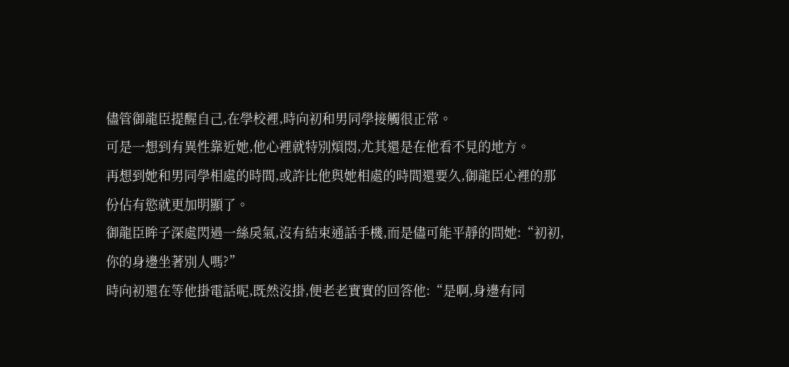儘管御龍臣提醒自己,在學校裡,時向初和男同學接觸很正常。
可是一想到有異性靠近她,他心裡就特別煩悶,尤其還是在他看不見的地方。
再想到她和男同學相處的時間,或許比他與她相處的時間還要久,御龍臣心裡的那份佔有慾就更加明顯了。
御龍臣眸子深處閃過一絲戾氣,沒有結束通話手機,而是儘可能平靜的問她:“初初,你的身邊坐著別人嗎?”
時向初還在等他掛電話呢,既然沒掛,便老老實實的回答他:“是啊,身邊有同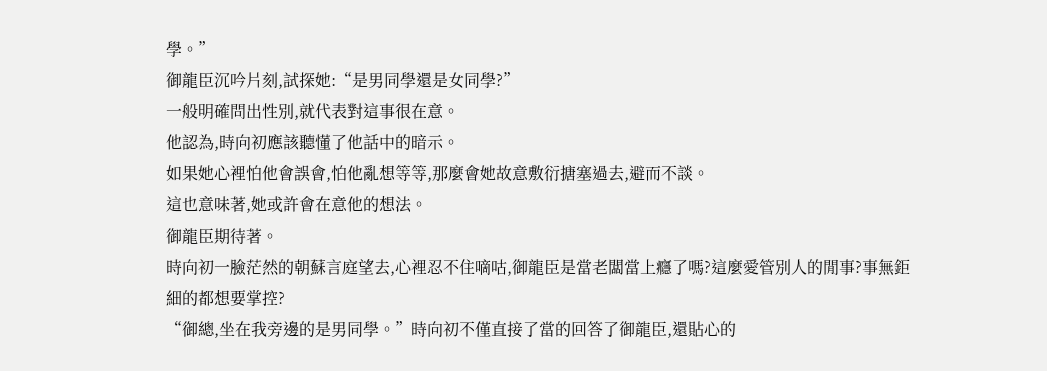學。”
御龍臣沉吟片刻,試探她:“是男同學還是女同學?”
一般明確問出性別,就代表對這事很在意。
他認為,時向初應該聽懂了他話中的暗示。
如果她心裡怕他會誤會,怕他亂想等等,那麼會她故意敷衍搪塞過去,避而不談。
這也意味著,她或許會在意他的想法。
御龍臣期待著。
時向初一臉茫然的朝蘇言庭望去,心裡忍不住嘀咕,御龍臣是當老闆當上癮了嗎?這麼愛管別人的閒事?事無鉅細的都想要掌控?
“御總,坐在我旁邊的是男同學。”時向初不僅直接了當的回答了御龍臣,還貼心的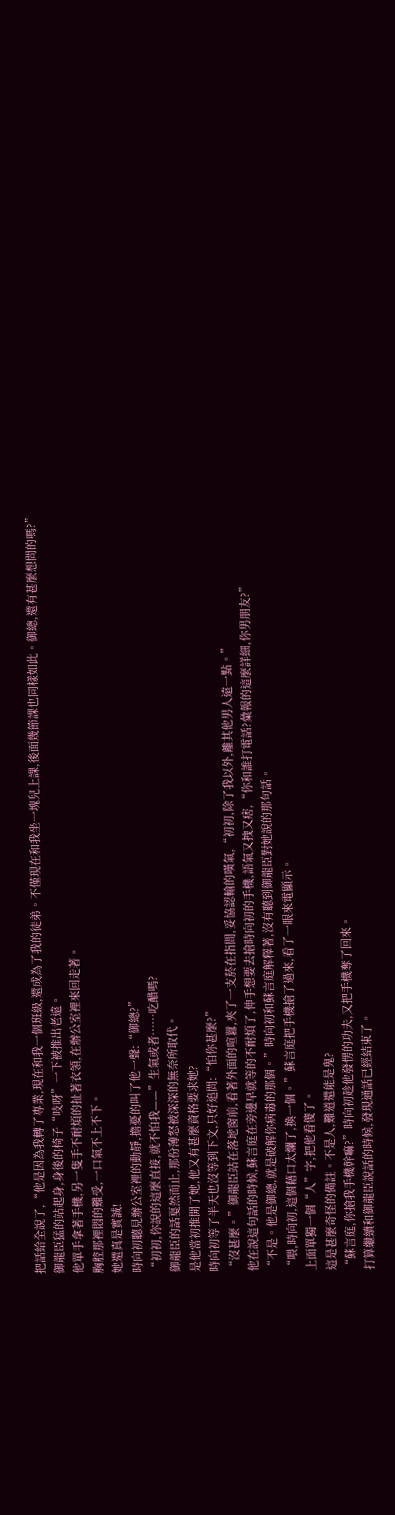把話給全說了,“他是因為我轉了專業,現在和我一個班級,還成為了我的徒弟。不僅現在和我坐一塊兒上課,後面幾節課也同樣如此。御總,還有甚麼想問的嗎?”
御龍臣猛的站起身,身後的椅子“吱呀”一下被推出老遠。
他單手拿著手機,另一隻手不耐煩的扯著衣領,在辦公室裡來回走著。
胸腔那裡悶的難受,一口氣不上不下。
她還真是實誠!
時向初聽見辦公室裡的動靜,擔憂的叫了他一聲:“御總?”
“初初,你說的這麼直接,就不怕我——”生氣或者……吃醋嗎?
御龍臣的話戛然而止,那份薄怒被深深的無奈所取代。
是他當初推開了她,他又有甚麼資格要求她?
時向初等了半天也沒等到下文,只好追問:“怕你甚麼?”
“沒甚麼。”御龍臣站在落地窗前,看著外面的喧囂,夾了一支菸在指間,妥協認輸的嘆氣,“初初,除了我以外,離其他男人遠一點。”
他在說這句話的時候,蘇言庭在旁邊早就等的不耐煩了,伸手想要去搶時向初的手機,語氣又拽又痞,“你和誰打電話?彙報的這麼詳細,你男朋友?”
“不是。他是御總,就是破解你病毒的那個。”時向初和蘇言庭解釋著,沒有聽到御龍臣對她說的那句話。
“喂,時向初,這個藉口太爛了,換一個。”蘇言庭把手機搶了過來,看了一眼來電顯示。
上面單獨一個“人”字,把他看傻了。
這是甚麼奇怪的備註。不是人,難道還能是鬼?
“蘇言庭,你搶我手機幹嘛?”時向初趁他發愣的功夫,又把手機奪了回來。
打算繼續和御龍臣說話的時候,發現通話已經結束了。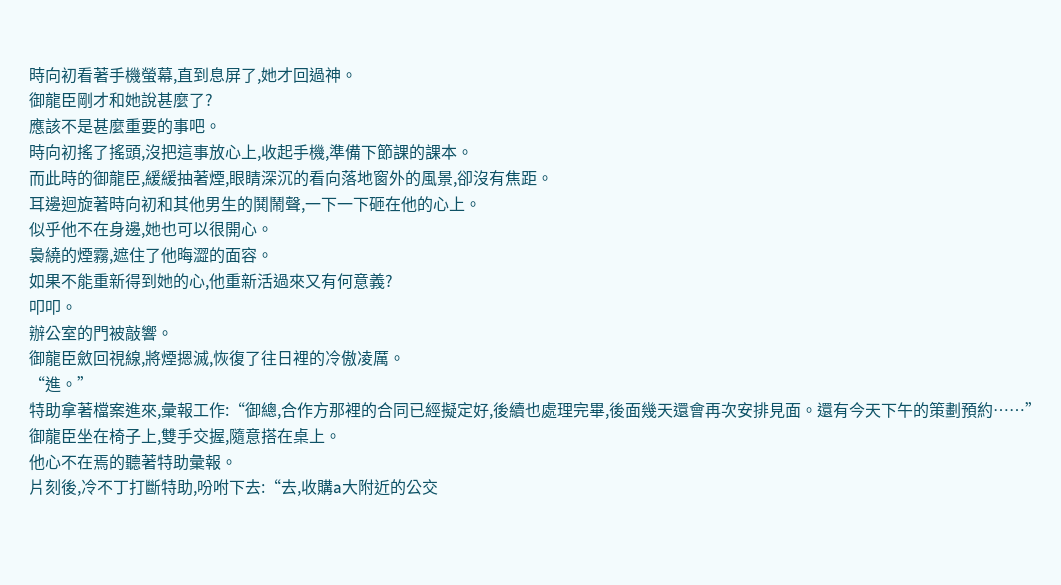時向初看著手機螢幕,直到息屏了,她才回過神。
御龍臣剛才和她說甚麼了?
應該不是甚麼重要的事吧。
時向初搖了搖頭,沒把這事放心上,收起手機,準備下節課的課本。
而此時的御龍臣,緩緩抽著煙,眼睛深沉的看向落地窗外的風景,卻沒有焦距。
耳邊迴旋著時向初和其他男生的鬨鬧聲,一下一下砸在他的心上。
似乎他不在身邊,她也可以很開心。
裊繞的煙霧,遮住了他晦澀的面容。
如果不能重新得到她的心,他重新活過來又有何意義?
叩叩。
辦公室的門被敲響。
御龍臣斂回視線,將煙摁滅,恢復了往日裡的冷傲凌厲。
“進。”
特助拿著檔案進來,彙報工作:“御總,合作方那裡的合同已經擬定好,後續也處理完畢,後面幾天還會再次安排見面。還有今天下午的策劃預約……”
御龍臣坐在椅子上,雙手交握,隨意搭在桌上。
他心不在焉的聽著特助彙報。
片刻後,冷不丁打斷特助,吩咐下去:“去,收購a大附近的公交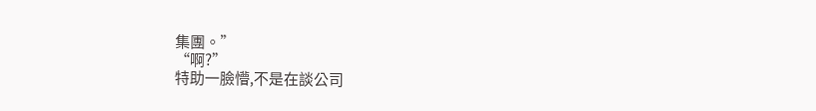集團。”
“啊?”
特助一臉懵,不是在談公司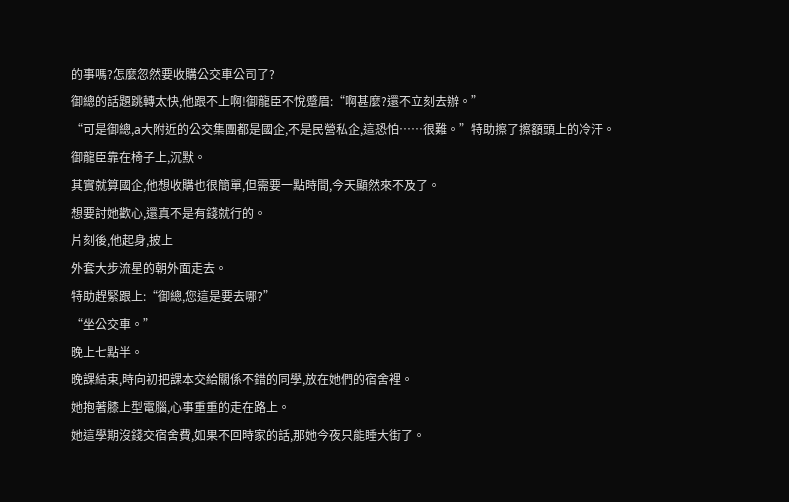的事嗎?怎麼忽然要收購公交車公司了?
御總的話題跳轉太快,他跟不上啊!御龍臣不悅蹙眉:“啊甚麼?還不立刻去辦。”
“可是御總,a大附近的公交集團都是國企,不是民營私企,這恐怕……很難。”特助擦了擦額頭上的冷汗。
御龍臣靠在椅子上,沉默。
其實就算國企,他想收購也很簡單,但需要一點時間,今天顯然來不及了。
想要討她歡心,還真不是有錢就行的。
片刻後,他起身,披上
外套大步流星的朝外面走去。
特助趕緊跟上:“御總,您這是要去哪?”
“坐公交車。”
晚上七點半。
晚課結束,時向初把課本交給關係不錯的同學,放在她們的宿舍裡。
她抱著膝上型電腦,心事重重的走在路上。
她這學期沒錢交宿舍費,如果不回時家的話,那她今夜只能睡大街了。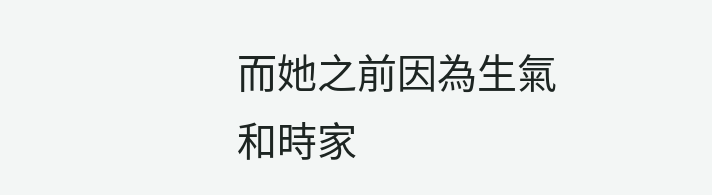而她之前因為生氣和時家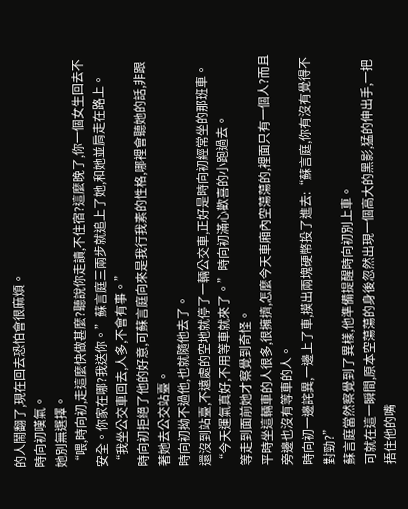的人鬧翻了,現在回去恐怕會很麻煩。
時向初嘆氣。
她別無選擇。
“喂,時向初,走這麼快做甚麼?聽說你走讀,不住宿?這麼晚了,你一個女生回去不安全。你家在哪?我送你。”蘇言庭三兩步就追上了她,和她並肩走在路上。
“我坐公交車回去,人多,不會有事。”
時向初拒絕了他的好意,可蘇言庭向來是我行我素的性格,哪裡會聽她的話,非跟著她去公交站臺。
時向初拗不過他,也就隨他去了。
還沒到站臺,不遠處的空地就停了一輛公交車,正好是時向初經常坐的那班車。
“今天運氣真好,不用等車就來了。”時向初滿心歡喜的小跑過去。
等走到面前她才察覺到奇怪。
平時坐這輛車的人很多,很擁擠,怎麼今天車廂內空蕩蕩的,裡面只有一個人?而且旁邊也沒有等車的人。
時向初一邊詫異,一邊上了車,摸出兩塊硬幣投了進去:“蘇言庭,你有沒有覺得不對勁?”
蘇言庭當然察覺到了異樣,他準備提醒時向初別上車。
可就在這一瞬間,原本空蕩蕩的身後忽然出現一個高大的黑影,猛的伸出手,一把捂住他的嘴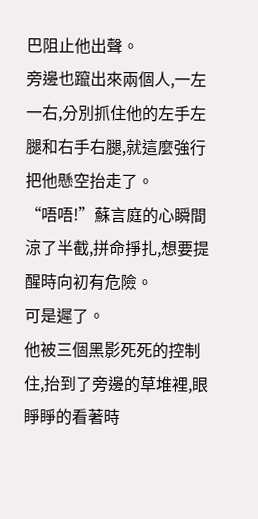巴阻止他出聲。
旁邊也躥出來兩個人,一左一右,分別抓住他的左手左腿和右手右腿,就這麼強行把他懸空抬走了。
“唔唔!”蘇言庭的心瞬間涼了半截,拼命掙扎,想要提醒時向初有危險。
可是遲了。
他被三個黑影死死的控制住,抬到了旁邊的草堆裡,眼睜睜的看著時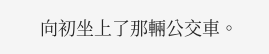向初坐上了那輛公交車。